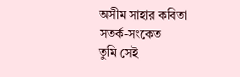অসীম সাহার কবিতা
সতর্ক-সংকেত
তুমি সেই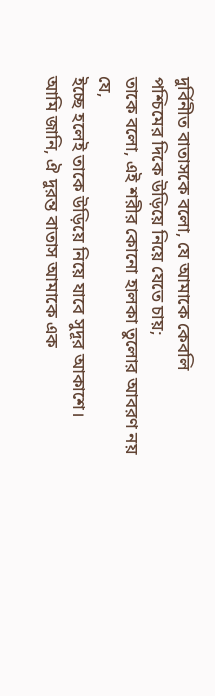দুর্বিনীত বাতাসকে বলো, যে আমাকে কেবলি
পশ্চিমের দিকে উড়িয়ে নিয়ে যেতে চায়;
তাকে বলো, এই শরীর কোনো হালকা তুলোর আবরণ নয় যে,
ইচ্ছে হলেই তাকে উড়িয়ে নিয়ে যাবে সুদূর আকাশে।
আমি জানি, ঐ দুরন্ত বাতাস আমাকে এক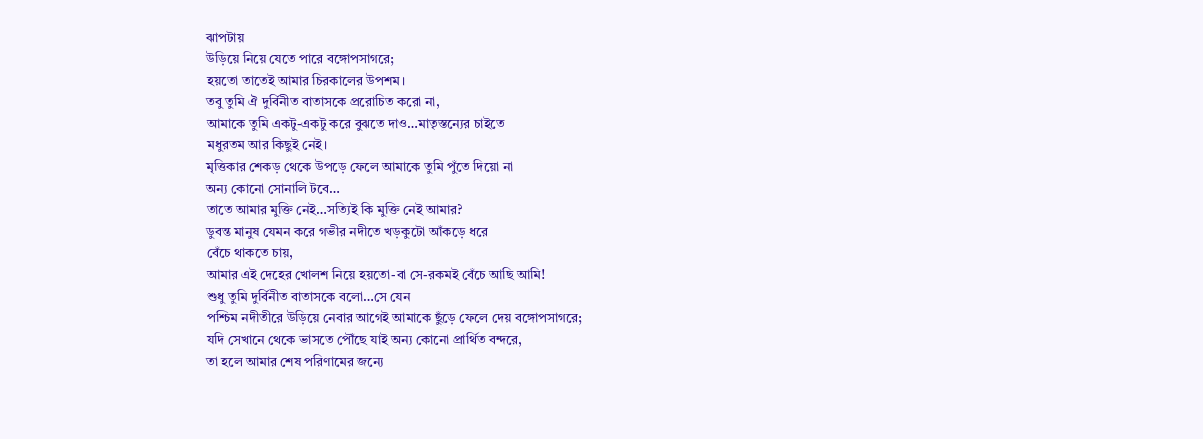ঝাপটায়
উড়িয়ে নিয়ে যেতে পারে বঙ্গোপসাগরে;
হয়তো তাতেই আমার চিরকালের উপশম।
তবু তুমি ঐ দুর্বিনীত বাতাসকে প্ররোচিত করো না,
আমাকে তুমি একটু-একটু করে বুঝতে দাও…মাতৃস্তন্যের চাইতে
মধুরতম আর কিছুই নেই।
মৃত্তিকার শেকড় থেকে উপড়ে ফেলে আমাকে তুমি পুঁতে দিয়ো না
অন্য কোনো সোনালি টবে…
তাতে আমার মুক্তি নেই…সত্যিই কি মুক্তি নেই আমার?
ডুবন্ত মানুষ যেমন করে গভীর নদীতে খড়কুটো আঁকড়ে ধরে
বেঁচে থাকতে চায়,
আমার এই দেহের খোলশ নিয়ে হয়তো-বা সে-রকমই বেঁচে আছি আমি!
শুধু তুমি দুর্বিনীত বাতাসকে বলো…সে যেন
পশ্চিম নদীতীরে উড়িয়ে নেবার আগেই আমাকে ছুঁড়ে ফেলে দেয় বঙ্গোপসাগরে;
যদি সেখানে থেকে ভাসতে পৌঁছে যাই অন্য কোনো প্রার্থিত বন্দরে,
তা হলে আমার শেষ পরিণামের জন্যে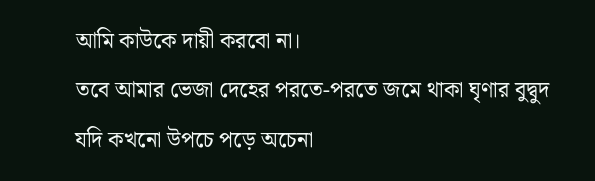আমি কাউকে দায়ী করবো না।
তবে আমার ভেজা দেহের পরতে-পরতে জমে থাকা ঘৃণার বুদ্বুদ
যদি কখনো উপচে পড়ে অচেনা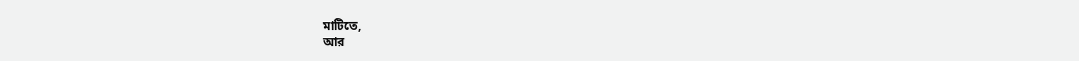মাটিতে,
আর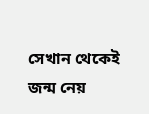সেখান থেকেই জন্ম নেয়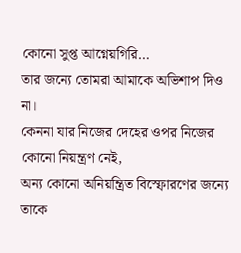কোনো সুপ্ত আগ্নেয়গিরি…
তার জন্যে তোমরা আমাকে অভিশাপ দিও না।
কেননা যার নিজের দেহের ওপর নিজের কোনো নিয়ন্ত্রণ নেই,
অন্য কোনো অনিয়ন্ত্রিত বিস্ফোরণের জন্যে
তাকে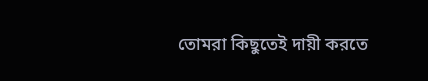তোমরা কিছুতেই দায়ী করতে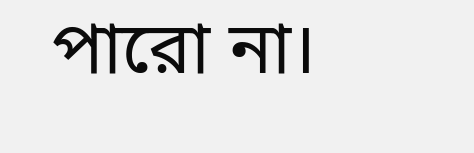পারো না।